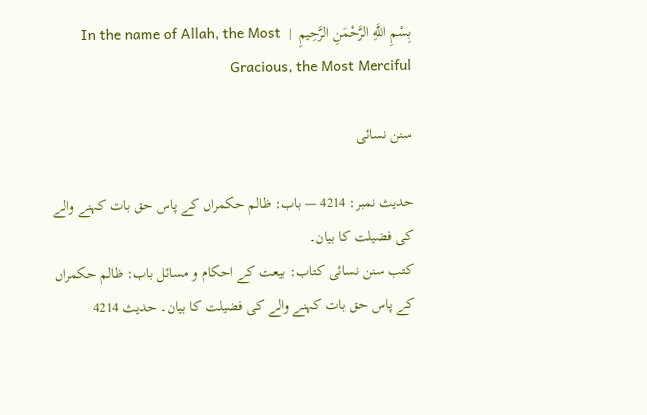بِسْمِ اللَّهِ الرَّحْمَنِ الرَّحِيمِ  |  In the name of Allah, the Most Gracious, the Most Merciful

سنن نسائی

حدیث نمبر: 4214 — باب: ظالم حکمراں کے پاس حق بات کہنے والے کی فضیلت کا بیان۔
کتب سنن نسائی کتاب: بیعت کے احکام و مسائل باب: ظالم حکمراں کے پاس حق بات کہنے والے کی فضیلت کا بیان۔ حدیث 4214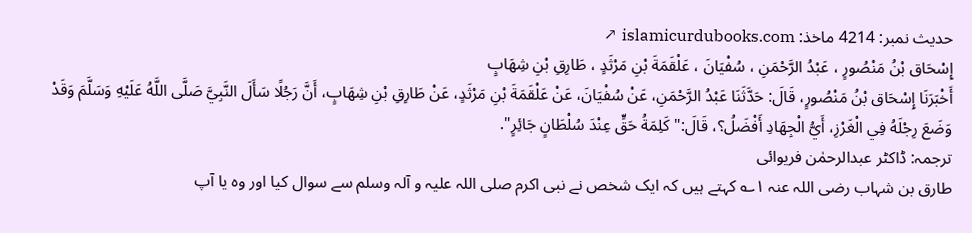حدیث نمبر: 4214 ماخذ: islamicurdubooks.com ↗
إِسْحَاق بْنُ مَنْصُورٍ ، عَبْدُ الرَّحْمَنِ ، سُفْيَانَ ، عَلْقَمَةَ بْنِ مَرْثَدٍ ، طَارِقِ بْنِ شِهَابٍ
أَخْبَرَنَا إِسْحَاق بْنُ مَنْصُورٍ، قَالَ: حَدَّثَنَا عَبْدُ الرَّحْمَنِ، عَنْ سُفْيَانَ، عَنْ عَلْقَمَةَ بْنِ مَرْثَدٍ، عَنْ طَارِقِ بْنِ شِهَابٍ، أَنَّ رَجُلًا سَأَلَ النَّبِيَّ صَلَّى اللَّهُ عَلَيْهِ وَسَلَّمَ وَقَدْ وَضَعَ رِجْلَهُ فِي الْغَرْزِ، أَيُّ الْجِهَادِ أَفْضَلُ؟، قَالَ:" كَلِمَةُ حَقٍّ عِنْدَ سُلْطَانٍ جَائِرٍ".
ترجمہ: ڈاکٹر عبدالرحمٰن فریوائی
طارق بن شہاب رضی اللہ عنہ ۱؎ کہتے ہیں کہ ایک شخص نے نبی اکرم صلی اللہ علیہ و آلہ وسلم سے سوال کیا اور وہ یا آپ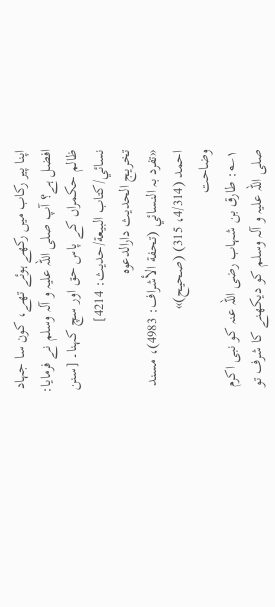اپنا پیر رکاب میں رکھے ہوئے تھے، کون سا جہاد افضل ہے؟ آپ صلی اللہ علیہ و آلہ وسلم نے فرمایا: ظالم حکمراں کے پاس حق اور سچ کہنا۔ [سنن نسائي/كتاب البيعة/حدیث: 4214]
تخریج الحدیث دارالدعوہ
«تفرد بہ النسائي (تحفة الأشراف: 4983)، مسند احمد (4/314، 315) (صحیح)»
وضاحت
۱؎: طارق بن شہاب رضی اللہ عنہ کو نبی اکرم صلی اللہ علیہ و آلہ وسلم کو دیکھنے کا شرف تو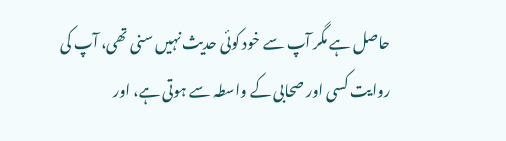حاصل ہے مگر آپ سے خود کوئی حدیث نہیں سنی تھی، آپ کی روایت کسی اور صحابی کے واسطہ سے ہوتی ہے، اور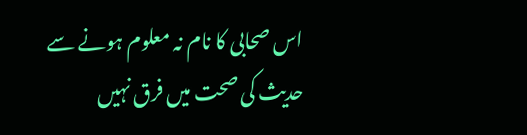اس صحابی کا نام نہ معلوم ہونے سے حدیث کی صحت میں فرق نہیں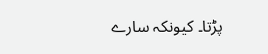پڑتا۔ کیونکہ سارے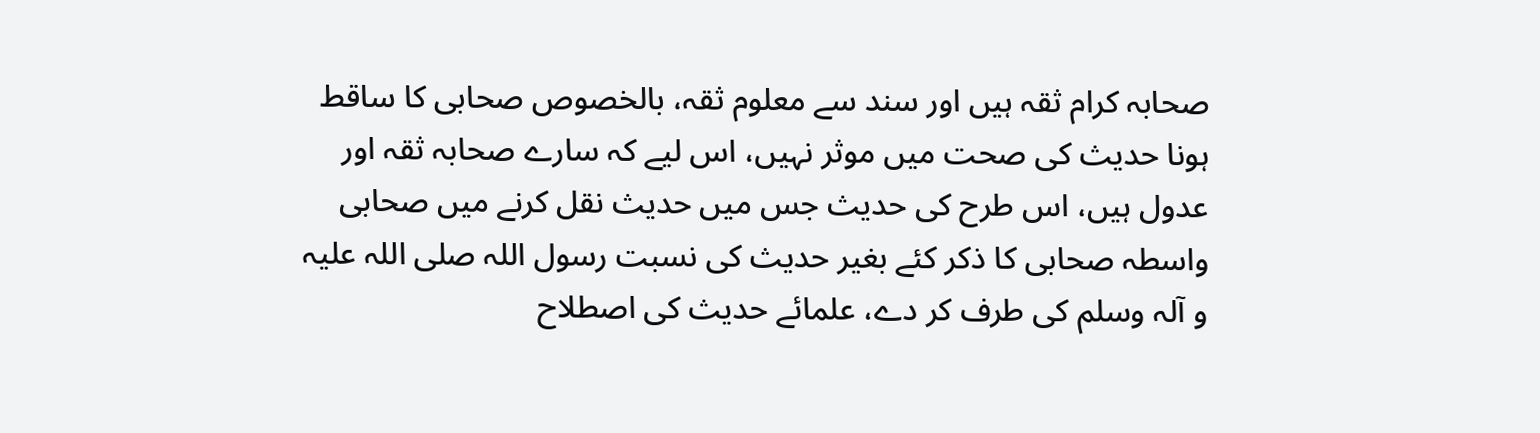صحابہ کرام ثقہ ہیں اور سند سے معلوم ثقہ، بالخصوص صحابی کا ساقط ہونا حدیث کی صحت میں موثر نہیں، اس لیے کہ سارے صحابہ ثقہ اور عدول ہیں، اس طرح کی حدیث جس میں حدیث نقل کرنے میں صحابی واسطہ صحابی کا ذکر کئے بغیر حدیث کی نسبت رسول اللہ صلی اللہ علیہ و آلہ وسلم کی طرف کر دے، علمائے حدیث کی اصطلاح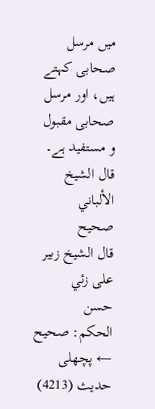میں مرسل صحابی کہتے ہیں، اور مرسل صحابی مقبول و مستفید ہے۔
قال الشيخ الألباني
صحيح
قال الشيخ زبير على زئي
حسن
الحكم: صحيح
← پچھلی حدیث (4213)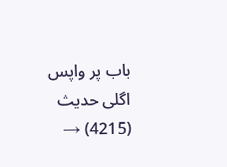باب پر واپس اگلی حدیث (4215) →